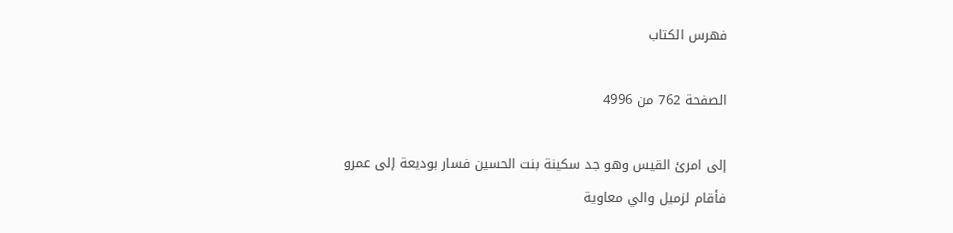فهرس الكتاب

الصفحة 762 من 4996

إلى امرئ القيس وهو جد سكينة بنت الحسين فسار بوديعة إلى عمرو فأقام لزميل والي معاوية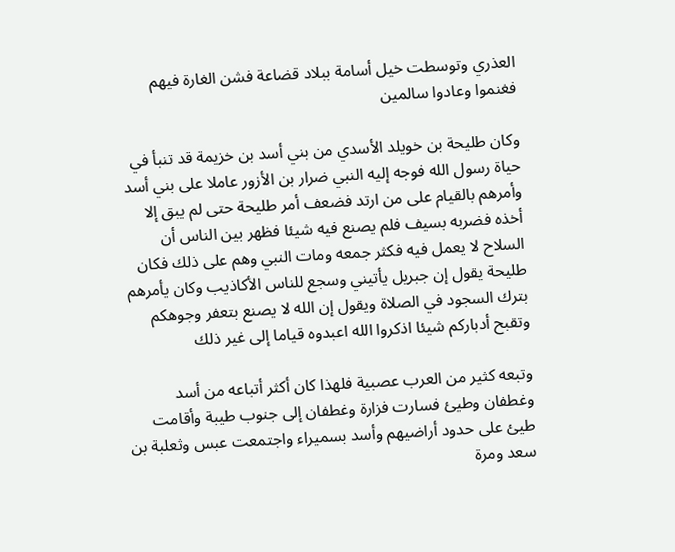العذري وتوسطت خيل أسامة ببلاد قضاعة فشن الغارة فيهم فغنموا وعادوا سالمين

وكان طليحة بن خويلد الأسدي من بني أسد بن خزيمة قد تنبأ في حياة رسول الله فوجه إليه النبي ضرار بن الأزور عاملا على بني أسد وأمرهم بالقيام على من ارتد فضعف أمر طليحة حتى لم يبق إلا أخذه فضربه بسيف فلم يصنع فيه شيئا فظهر بين الناس أن السلاح لا يعمل فيه فكثر جمعه ومات النبي وهم على ذلك فكان طليحة يقول إن جبريل يأتيني وسجع للناس الأكاذيب وكان يأمرهم بترك السجود في الصلاة ويقول إن الله لا يصنع بتعفر وجوهكم وتقبح أدباركم شيئا اذكروا الله اعبدوه قياما إلى غير ذلك

وتبعه كثير من العرب عصبية فلهذا كان أكثر أتباعه من أسد وغطفان وطيئ فسارت فزارة وغطفان إلى جنوب طيبة وأقامت طيئ على حدود أراضيهم وأسد بسميراء واجتمعت عبس وثعلبة بن سعد ومرة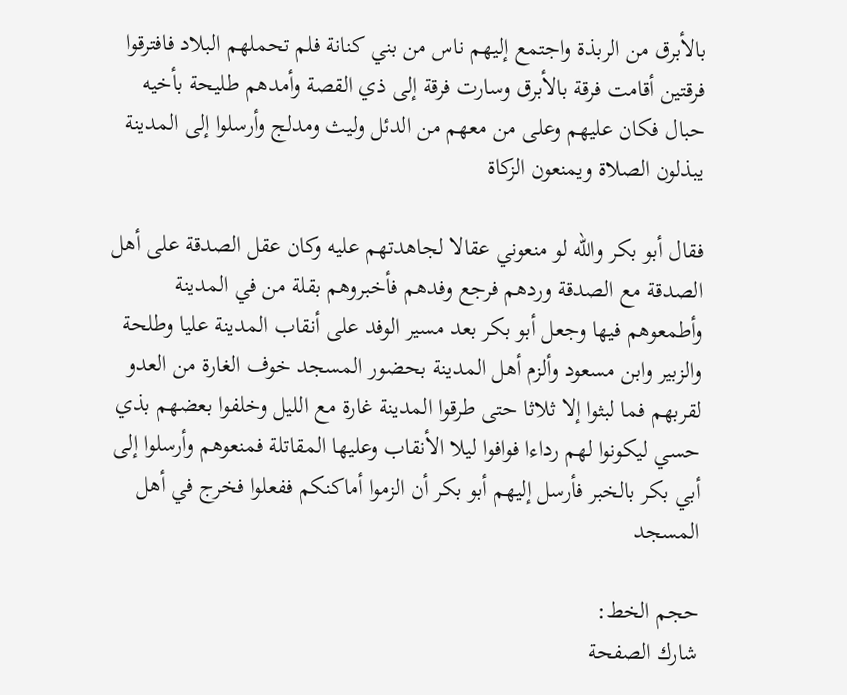بالأبرق من الربذة واجتمع إليهم ناس من بني كنانة فلم تحملهم البلاد فافترقوا فرقتين أقامت فرقة بالأبرق وسارت فرقة إلى ذي القصة وأمدهم طليحة بأخيه حبال فكان عليهم وعلى من معهم من الدئل وليث ومدلج وأرسلوا إلى المدينة يبذلون الصلاة ويمنعون الزكاة

فقال أبو بكر والله لو منعوني عقالا لجاهدتهم عليه وكان عقل الصدقة على أهل الصدقة مع الصدقة وردهم فرجع وفدهم فأخبروهم بقلة من في المدينة وأطمعوهم فيها وجعل أبو بكر بعد مسير الوفد على أنقاب المدينة عليا وطلحة والزبير وابن مسعود وألزم أهل المدينة بحضور المسجد خوف الغارة من العدو لقربهم فما لبثوا إلا ثلاثا حتى طرقوا المدينة غارة مع الليل وخلفوا بعضهم بذي حسي ليكونوا لهم رداءا فوافوا ليلا الأنقاب وعليها المقاتلة فمنعوهم وأرسلوا إلى أبي بكر بالخبر فأرسل إليهم أبو بكر أن الزموا أماكنكم ففعلوا فخرج في أهل المسجد

حجم الخط:
شارك الصفحة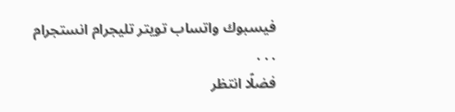فيسبوك واتساب تويتر تليجرام انستجرام
. . .
فضلًا انتظر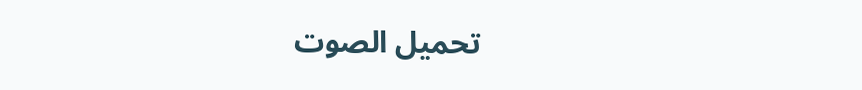تحميل الصوت